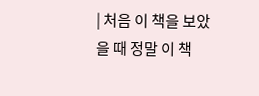| 처음 이 책을 보았을 때 정말 이 책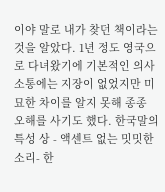이야 말로 내가 찾던 책이라는 것을 알았다. 1년 정도 영국으로 다녀왔기에 기본적인 의사소통에는 지장이 없었지만 미묘한 차이를 알지 못해 종종 오해를 사기도 했다. 한국말의 특성 상 - 액센트 없는 밋밋한 소리- 한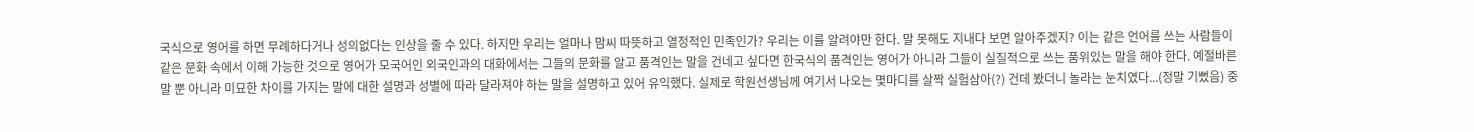국식으로 영어를 하면 무례하다거나 성의없다는 인상을 줄 수 있다. 하지만 우리는 얼마나 맘씨 따뜻하고 열정적인 민족인가? 우리는 이를 알려야만 한다. 말 못해도 지내다 보면 알아주겠지? 이는 같은 언어를 쓰는 사람들이 같은 문화 속에서 이해 가능한 것으로 영어가 모국어인 외국인과의 대화에서는 그들의 문화를 알고 품격인는 말을 건네고 싶다면 한국식의 품격인는 영어가 아니라 그들이 실질적으로 쓰는 품위있는 말을 해야 한다. 예절바른 말 뿐 아니라 미묘한 차이를 가지는 말에 대한 설명과 성별에 따라 달라져야 하는 말을 설명하고 있어 유익했다. 실제로 학원선생님께 여기서 나오는 몇마디를 살짝 실험삼아(?) 건데 봤더니 놀라는 눈치였다...(정말 기뻤음) 중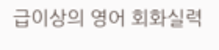급이상의 영어 회화실력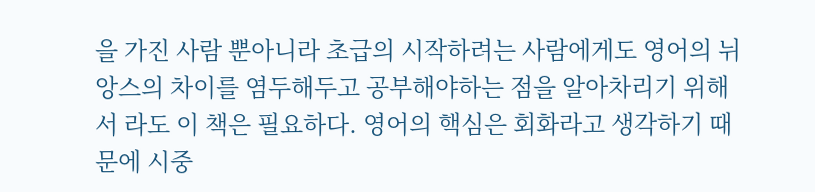을 가진 사람 뿐아니라 초급의 시작하려는 사람에게도 영어의 뉘앙스의 차이를 염두해두고 공부해야하는 점을 알아차리기 위해서 라도 이 책은 필요하다. 영어의 핵심은 회화라고 생각하기 때문에 시중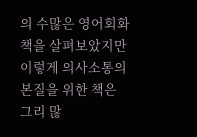의 수많은 영어회화책을 살펴보았지만 이렇게 의사소통의 본질을 위한 책은 그리 많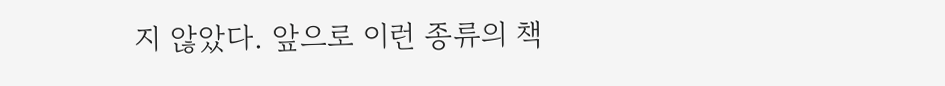지 않았다. 앞으로 이런 종류의 책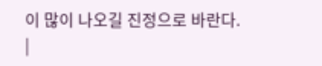이 많이 나오길 진정으로 바란다. |